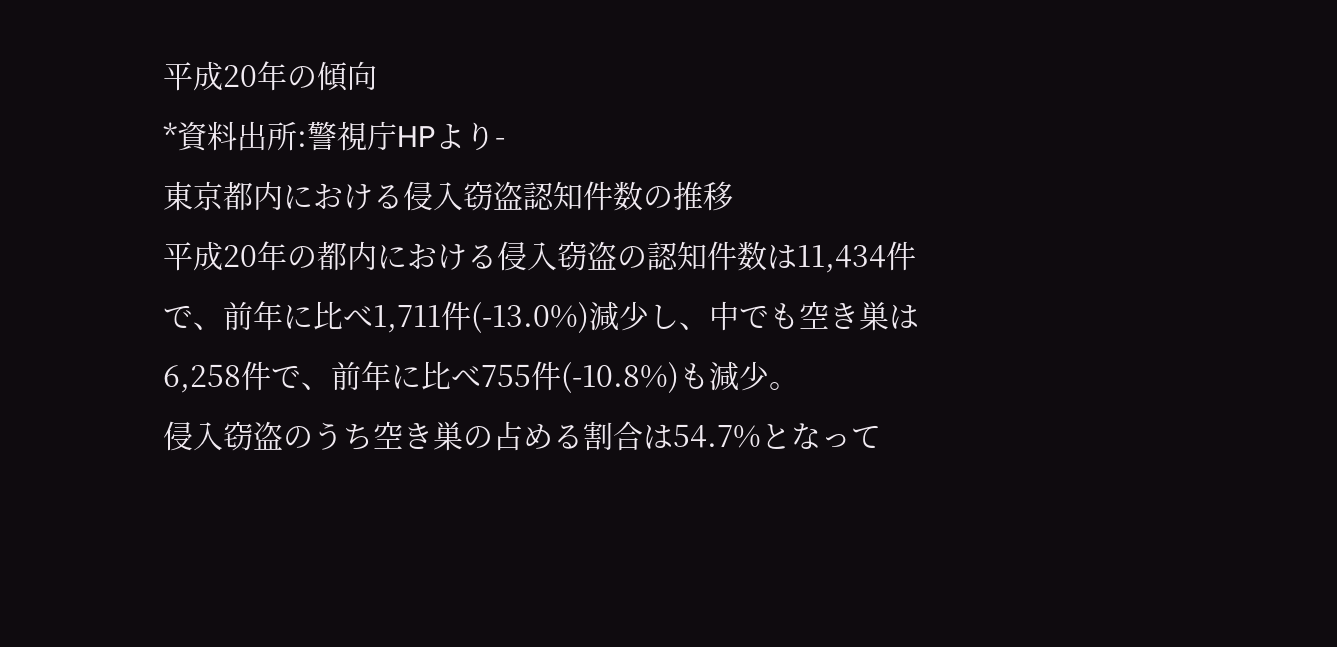平成20年の傾向
*資料出所:警視庁HPより-
東京都内における侵入窃盗認知件数の推移
平成20年の都内における侵入窃盗の認知件数は11,434件で、前年に比べ1,711件(-13.0%)減少し、中でも空き巣は6,258件で、前年に比べ755件(-10.8%)も減少。
侵入窃盗のうち空き巣の占める割合は54.7%となって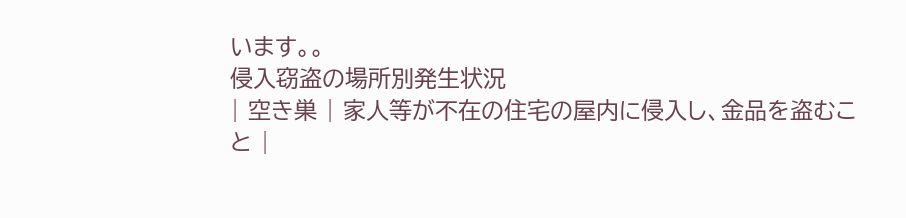います。。
侵入窃盗の場所別発生状況
| 空き巣 | 家人等が不在の住宅の屋内に侵入し、金品を盗むこと |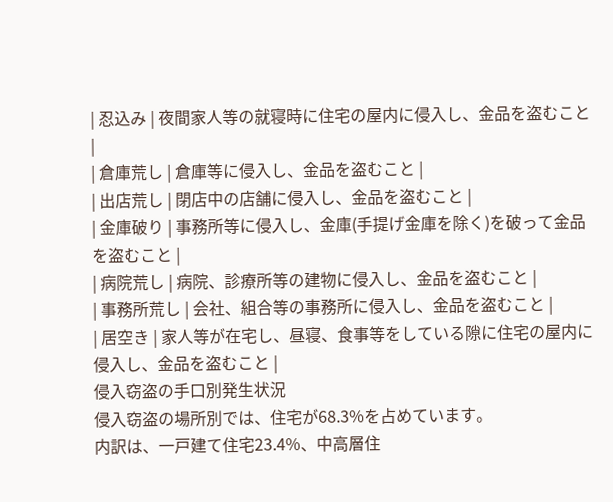| 忍込み | 夜間家人等の就寝時に住宅の屋内に侵入し、金品を盗むこと |
| 倉庫荒し | 倉庫等に侵入し、金品を盗むこと |
| 出店荒し | 閉店中の店舗に侵入し、金品を盗むこと |
| 金庫破り | 事務所等に侵入し、金庫(手提げ金庫を除く)を破って金品を盗むこと |
| 病院荒し | 病院、診療所等の建物に侵入し、金品を盗むこと |
| 事務所荒し | 会社、組合等の事務所に侵入し、金品を盗むこと |
| 居空き | 家人等が在宅し、昼寝、食事等をしている隙に住宅の屋内に侵入し、金品を盗むこと |
侵入窃盗の手口別発生状況
侵入窃盗の場所別では、住宅が68.3%を占めています。
内訳は、一戸建て住宅23.4%、中高層住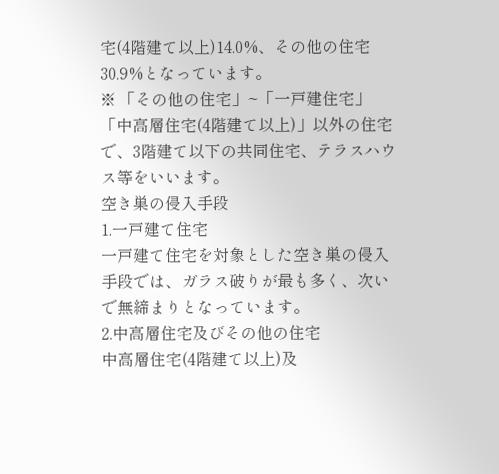宅(4階建て以上)14.0%、その他の住宅30.9%となっています。
※ 「その他の住宅」~「一戸建住宅」「中高層住宅(4階建て以上)」以外の住宅で、3階建て以下の共同住宅、テラスハウス等をいいます。
空き巣の侵入手段
1.一戸建て住宅
一戸建て住宅を対象とした空き巣の侵入手段では、ガラス破りが最も多く、次いで無締まりとなっています。
2.中高層住宅及びその他の住宅
中高層住宅(4階建て以上)及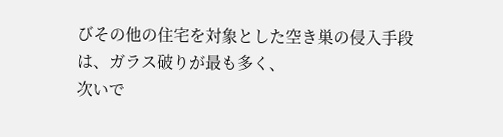びその他の住宅を対象とした空き巣の侵入手段は、ガラス破りが最も多く、
次いで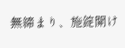無締まり、施錠開け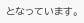となっています。